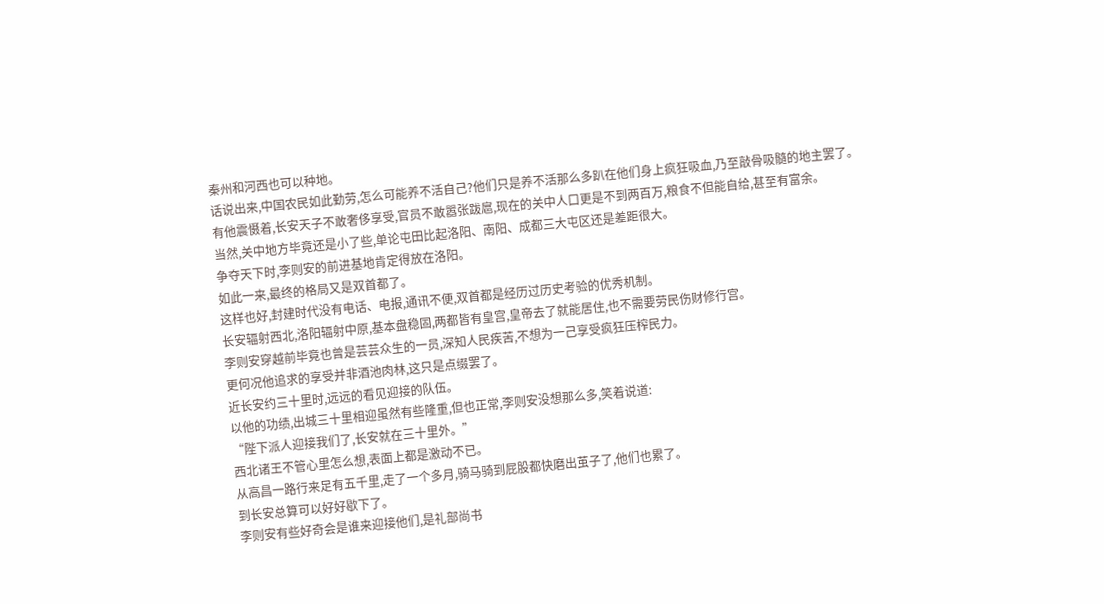秦州和河西也可以种地。
话说出来,中国农民如此勤劳,怎么可能养不活自己?他们只是养不活那么多趴在他们身上疯狂吸血,乃至敲骨吸髓的地主罢了。
有他震慑着,长安天子不敢奢侈享受,官员不敢嚣张跋扈,现在的关中人口更是不到两百万,粮食不但能自给,甚至有富余。
当然,关中地方毕竟还是小了些,单论屯田比起洛阳、南阳、成都三大屯区还是差距很大。
争夺天下时,李则安的前进基地肯定得放在洛阳。
如此一来,最终的格局又是双首都了。
这样也好,封建时代没有电话、电报,通讯不便,双首都是经历过历史考验的优秀机制。
长安辐射西北,洛阳辐射中原,基本盘稳固,两都皆有皇宫,皇帝去了就能居住,也不需要劳民伤财修行宫。
李则安穿越前毕竟也曾是芸芸众生的一员,深知人民疾苦,不想为一己享受疯狂压榨民力。
更何况他追求的享受并非酒池肉林,这只是点缀罢了。
近长安约三十里时,远远的看见迎接的队伍。
以他的功绩,出城三十里相迎虽然有些隆重,但也正常,李则安没想那么多,笑着说道:
“陛下派人迎接我们了,长安就在三十里外。”
西北诸王不管心里怎么想,表面上都是激动不已。
从高昌一路行来足有五千里,走了一个多月,骑马骑到屁股都快磨出茧子了,他们也累了。
到长安总算可以好好歇下了。
李则安有些好奇会是谁来迎接他们,是礼部尚书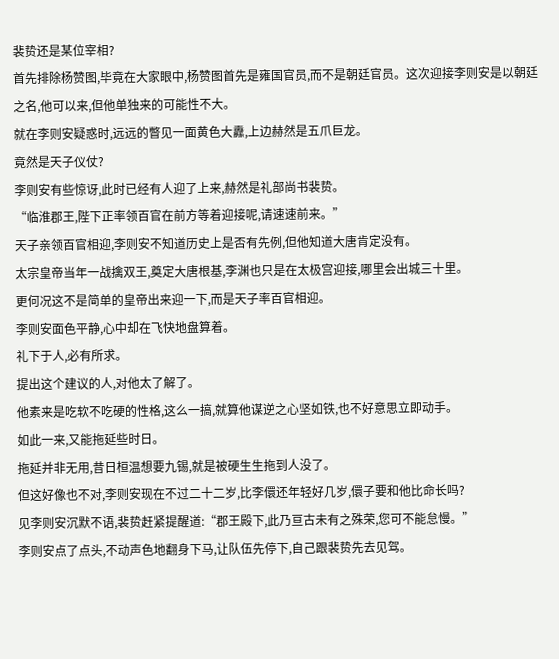裴贽还是某位宰相?
首先排除杨赞图,毕竟在大家眼中,杨赞图首先是雍国官员,而不是朝廷官员。这次迎接李则安是以朝廷之名,他可以来,但他单独来的可能性不大。
就在李则安疑惑时,远远的瞥见一面黄色大纛,上边赫然是五爪巨龙。
竟然是天子仪仗?
李则安有些惊讶,此时已经有人迎了上来,赫然是礼部尚书裴贽。
“临淮郡王,陛下正率领百官在前方等着迎接呢,请速速前来。”
天子亲领百官相迎,李则安不知道历史上是否有先例,但他知道大唐肯定没有。
太宗皇帝当年一战擒双王,奠定大唐根基,李渊也只是在太极宫迎接,哪里会出城三十里。
更何况这不是简单的皇帝出来迎一下,而是天子率百官相迎。
李则安面色平静,心中却在飞快地盘算着。
礼下于人,必有所求。
提出这个建议的人,对他太了解了。
他素来是吃软不吃硬的性格,这么一搞,就算他谋逆之心坚如铁,也不好意思立即动手。
如此一来,又能拖延些时日。
拖延并非无用,昔日桓温想要九锡,就是被硬生生拖到人没了。
但这好像也不对,李则安现在不过二十二岁,比李儇还年轻好几岁,儇子要和他比命长吗?
见李则安沉默不语,裴贽赶紧提醒道:“郡王殿下,此乃亘古未有之殊荣,您可不能怠慢。”
李则安点了点头,不动声色地翻身下马,让队伍先停下,自己跟裴贽先去见驾。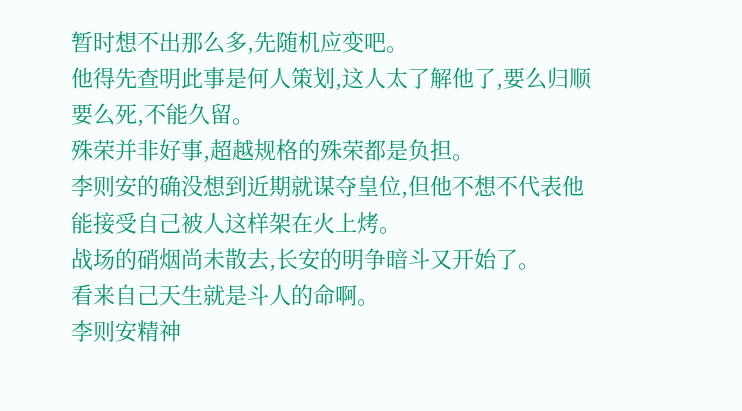暂时想不出那么多,先随机应变吧。
他得先查明此事是何人策划,这人太了解他了,要么归顺要么死,不能久留。
殊荣并非好事,超越规格的殊荣都是负担。
李则安的确没想到近期就谋夺皇位,但他不想不代表他能接受自己被人这样架在火上烤。
战场的硝烟尚未散去,长安的明争暗斗又开始了。
看来自己天生就是斗人的命啊。
李则安精神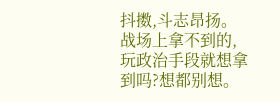抖擞,斗志昂扬。
战场上拿不到的,玩政治手段就想拿到吗?想都别想。